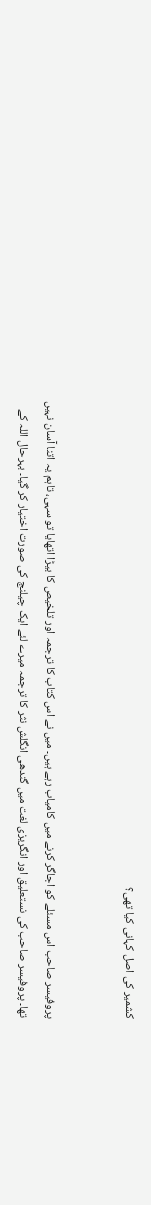کشمیر کی اصل کہانی کیا تھی؟


پروفیسر صاحب اس مسئلے کو اجاگر کرنے میں کامیاب رہے ہیں۔ میں نے اس کتاب کا ترجمہ اور تلخیص کا بیڑا اتھایا تو سہی، تاہم یہ اتنا آسان نہیں تھا۔ پروفیسر صاحب کی نستعلیق اور انگریزی لغت میں گندھی انگلش نثر کا ترجمہ میرے لئے ایک چیلنج کی صورت اختیار کر گیا۔ بہرحال اللہ کے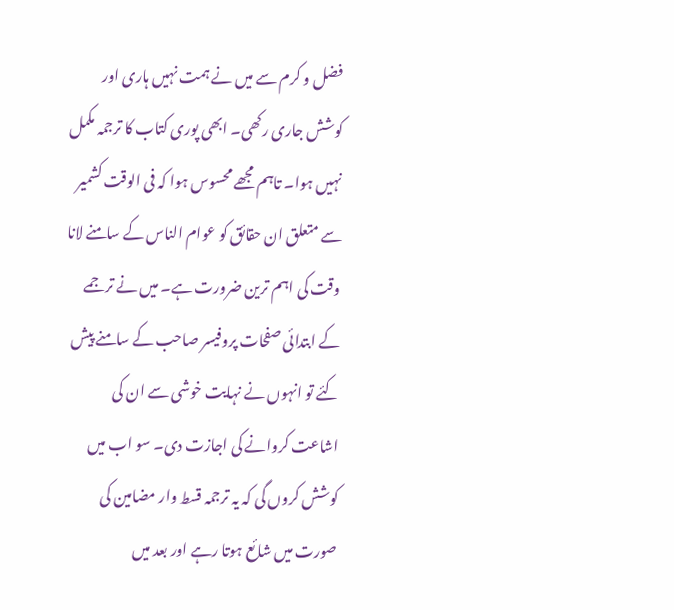فضل و کرم سے میں نے ہمت نہیں ہاری اور کوشش جاری رکھی۔ ابھی پوری کتاب کا ترجمہ مکمل نہیں ہوا۔ تاہم مجھے محسوس ہوا کہ فی الوقت کشمیر سے متعلق ان حقائق کو عوام الناس کے سامنے لانا وقت کی اہم ترین ضرورت ہے۔ میں نے ترجمے کے ابتدائی صفحات پروفیسر صاحب کے سامنے پیش کئے تو انہوں نے نہایت خوشی سے ان کی اشاعت کروانے کی اجازت دی۔ سو اب میں کوشش کروں گی کہ یہ ترجمہ قسط وار مضامین کی صورت میں شائع ہوتا رہے اور بعد میں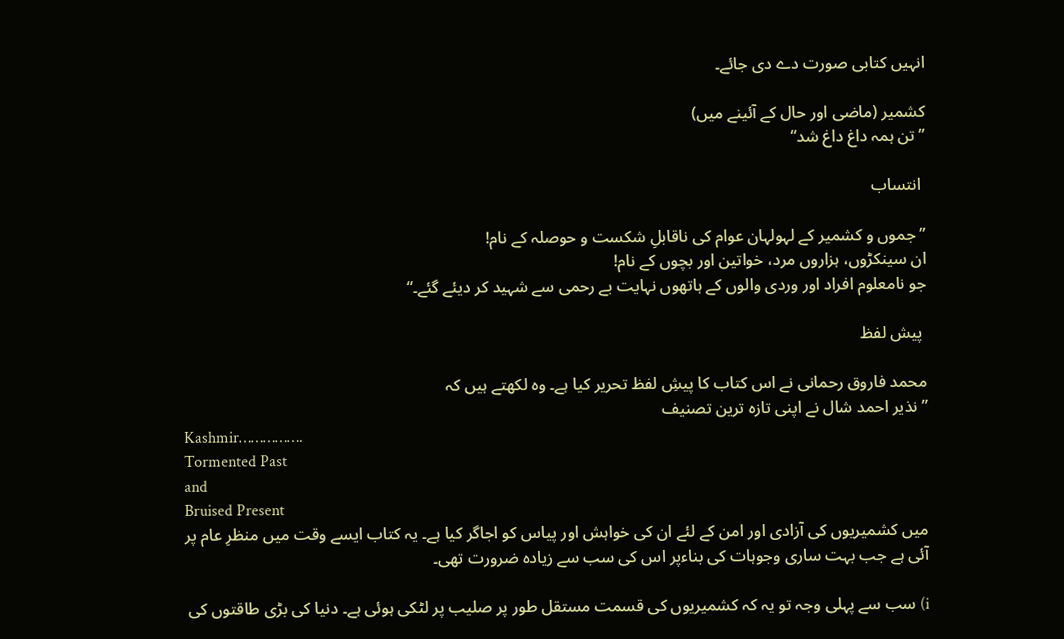انہیں کتابی صورت دے دی جائے۔

کشمیر (ماضی اور حال کے آئینے میں)
”تن ہمہ داغ داغ شد“

 انتساب

”جموں و کشمیر کے لہولہان عوام کی ناقابلِ شکست و حوصلہ کے نام!
ان سینکڑوں، ہزاروں مرد، خواتین اور بچوں کے نام!
جو نامعلوم افراد اور وردی والوں کے ہاتھوں نہایت بے رحمی سے شہید کر دیئے گئے۔“

 پیش لفظ

محمد فاروق رحمانی نے اس کتاب کا پیشِ لفظ تحریر کیا ہے۔ وہ لکھتے ہیں کہ
”نذیر احمد شال نے اپنی تازہ ترین تصنیف
Kashmir…………….
Tormented Past
and
Bruised Present
میں کشمیریوں کی آزادی اور امن کے لئے ان کی خواہش اور پیاس کو اجاگر کیا ہے۔ یہ کتاب ایسے وقت میں منظرِ عام پر آئی ہے جب بہت ساری وجوہات کی بناءپر اس کی سب سے زیادہ ضرورت تھی۔

i) سب سے پہلی وجہ تو یہ کہ کشمیریوں کی قسمت مستقل طور پر صلیب پر لٹکی ہوئی ہے۔ دنیا کی بڑی طاقتوں کی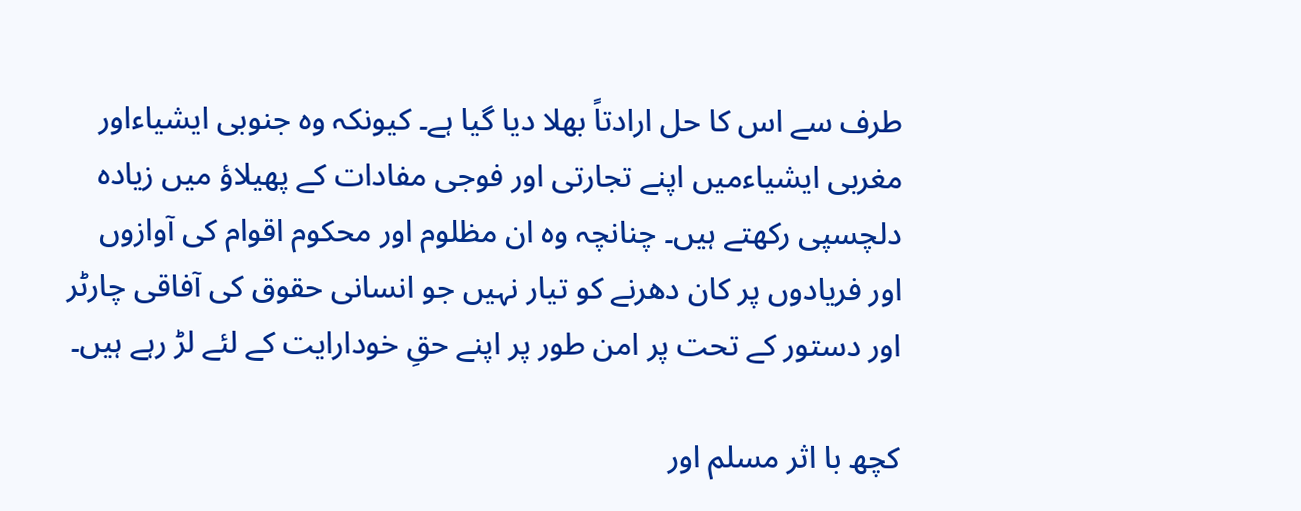طرف سے اس کا حل ارادتاً بھلا دیا گیا ہے۔ کیونکہ وہ جنوبی ایشیاءاور مغربی ایشیاءمیں اپنے تجارتی اور فوجی مفادات کے پھیلاؤ میں زیادہ دلچسپی رکھتے ہیں۔ چنانچہ وہ ان مظلوم اور محکوم اقوام کی آوازوں اور فریادوں پر کان دھرنے کو تیار نہیں جو انسانی حقوق کی آفاقی چارٹر اور دستور کے تحت پر امن طور پر اپنے حقِ خودارایت کے لئے لڑ رہے ہیں۔

کچھ با اثر مسلم اور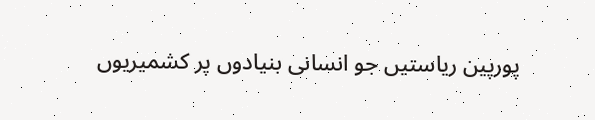پورپین ریاستیں جو انسانی بنیادوں پر کشمیریوں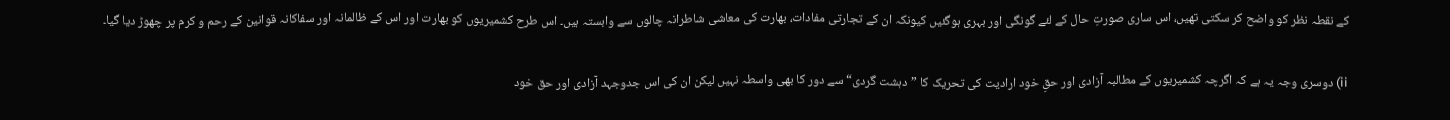کے نقطہ نظر کو واضح کر سکتی تھیں، اس ساری صورتِ حال کے لئے گونگی اور بہری ہوگئیں کیونکہ ان کے تجارتی مفادات، بھارت کی معاشی شاطرانہ چالوں سے وابستہ ہیں۔ اس طرح کشمیریوں کو بھارت اور اس کے ظالمانہ اور سفاکانہ قوانین کے رحم و کرم پر چھوڑ دیا گیا۔

ii) دوسری وجہ یہ ہے کہ اگرچہ کشمیریوں کے مطالبہ آزادی اور حقِ خود ارادیت کی تحریک کا ”دہشت گردی“ سے دور کا بھی واسطہ نہیں لیکن ان کی اس جدوجہد آزادی اور حق خود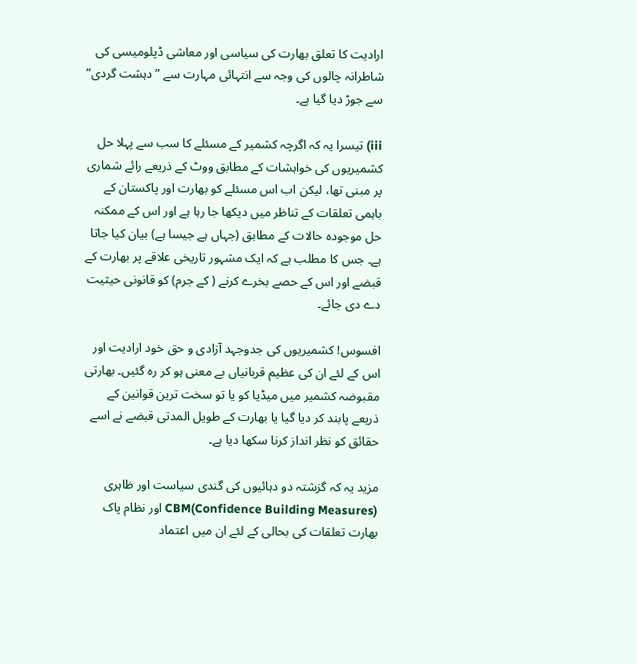ارادیت کا تعلق بھارت کی سیاسی اور معاشی ڈپلومیسی کی شاطرانہ چالوں کی وجہ سے انتہائی مہارت سے ”دہشت گردی“ سے جوڑ دیا گیا ہے۔

iii) تیسرا یہ کہ اگرچہ کشمیر کے مسئلے کا سب سے پہلا حل کشمیریوں کی خواہشات کے مطابق ووٹ کے ذریعے رائے شماری پر مبنی تھا، لیکن اب اس مسئلے کو بھارت اور پاکستان کے باہمی تعلقات کے تناظر میں دیکھا جا رہا ہے اور اس کے ممکنہ حل موجودہ حالات کے مطابق (جہاں ہے جیسا ہے) بیان کیا جاتا ہے۔ جس کا مطلب ہے کہ ایک مشہور تاریخی علاقے پر بھارت کے قبضے اور اس کے حصے بخرے کرنے ( کے جرم) کو قانونی حیثیت دے دی جائے۔

افسوس! کشمیریوں کی جدوجہد آزادی و حق خود ارادیت اور اس کے لئے ان کی عظیم قربانیاں بے معنی ہو کر رہ گئیں۔ بھارتی مقبوضہ کشمیر میں میڈیا کو یا تو سخت ترین قوانین کے ذریعے پابند کر دیا گیا یا بھارت کے طویل المدتی قبضے نے اسے حقائق کو نظر انداز کرنا سکھا دیا ہے۔

مزید یہ کہ گزشتہ دو دہائیوں کی گندی سیاست اور ظاہری CBM(Confidence Building Measures) اور نظام پاک بھارت تعلقات کی بحالی کے لئے ان میں اعتماد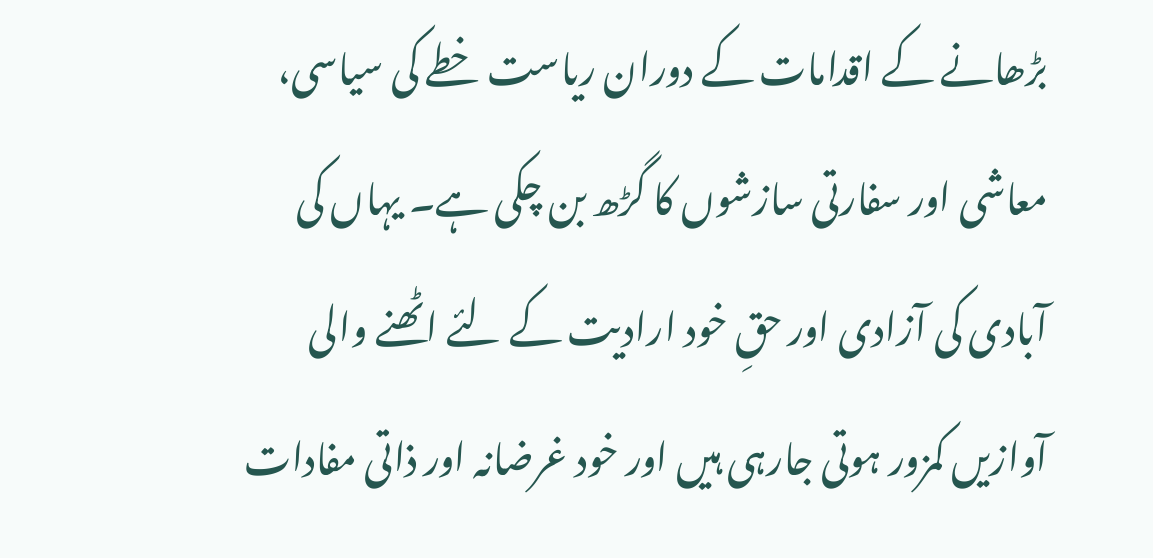بڑھانے کے اقدامات کے دوران ریاست خطے کی سیاسی، معاشی اور سفارتی سازشوں کا گڑھ بن چکی ہے۔ یہاں کی آبادی کی آزادی اور حقِ خود ارادیت کے لئے اٹھنے والی آوازیں کمزور ہوتی جارہی ہیں اور خود غرضانہ اور ذاتی مفادات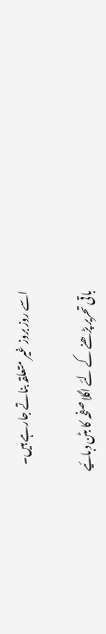اسے روز بروز غیر متعلقہ بناتے جارہے ہیں۔

باقی تحریر پڑھنے کے لئے اگلا صفحہ کا بٹن دبائیے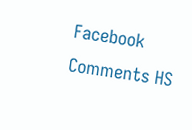Facebook Comments HS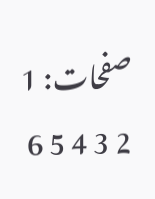صفحات: 1 2 3 4 5 6